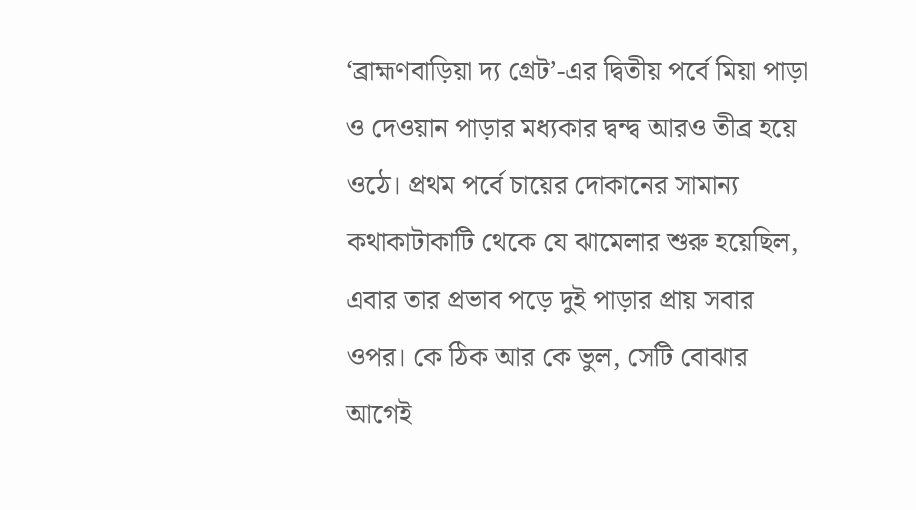‘ব্রাহ্মণবাড়িয়া দ্য গ্রেট’-এর দ্বিতীয় পর্বে মিয়া পাড়া ও দেওয়ান পাড়ার মধ্যকার দ্বন্দ্ব আরও তীব্র হয়ে ওঠে। প্রথম পর্বে চায়ের দোকানের সামান্য কথাকাটাকাটি থেকে যে ঝামেলার শুরু হয়েছিল, এবার তার প্রভাব পড়ে দুই পাড়ার প্রায় সবার ওপর। কে ঠিক আর কে ভুল, সেটি বোঝার আগেই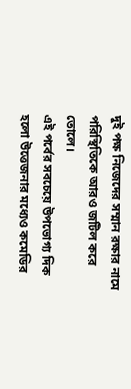দুই পক্ষ নিজেদের সম্মান রক্ষার নামে পরিস্থিতিকে আরও জটিল করে তোলে।
এই পর্বের সবচেয়ে উপভোগ্য দিক হলো উত্তেজনার মধ্যেও কমেডির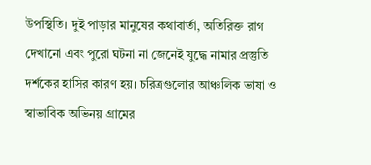উপস্থিতি। দুই পাড়ার মানুষের কথাবার্তা, অতিরিক্ত রাগ দেখানো এবং পুরো ঘটনা না জেনেই যুদ্ধে নামার প্রস্তুতি দর্শকের হাসির কারণ হয়। চরিত্রগুলোর আঞ্চলিক ভাষা ও স্বাভাবিক অভিনয় গ্রামের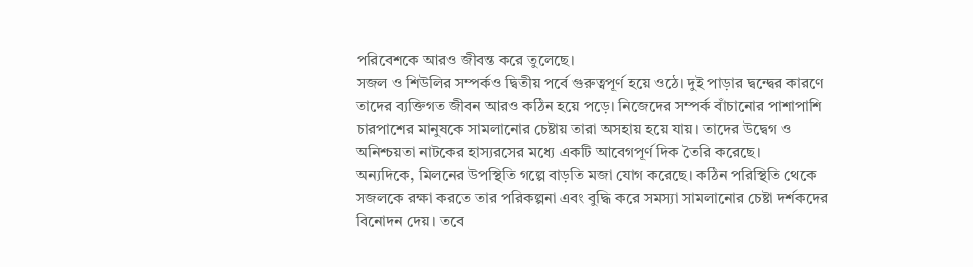পরিবেশকে আরও জীবন্ত করে তুলেছে।
সজল ও শিউলির সম্পর্কও দ্বিতীয় পর্বে গুরুত্বপূর্ণ হয়ে ওঠে। দুই পাড়ার দ্বন্দ্বের কারণে তাদের ব্যক্তিগত জীবন আরও কঠিন হয়ে পড়ে। নিজেদের সম্পর্ক বাঁচানোর পাশাপাশি চারপাশের মানুষকে সামলানোর চেষ্টায় তারা অসহায় হয়ে যায়। তাদের উদ্বেগ ও অনিশ্চয়তা নাটকের হাস্যরসের মধ্যে একটি আবেগপূর্ণ দিক তৈরি করেছে।
অন্যদিকে, মিলনের উপস্থিতি গল্পে বাড়তি মজা যোগ করেছে। কঠিন পরিস্থিতি থেকে সজলকে রক্ষা করতে তার পরিকল্পনা এবং বুদ্ধি করে সমস্যা সামলানোর চেষ্টা দর্শকদের বিনোদন দেয়। তবে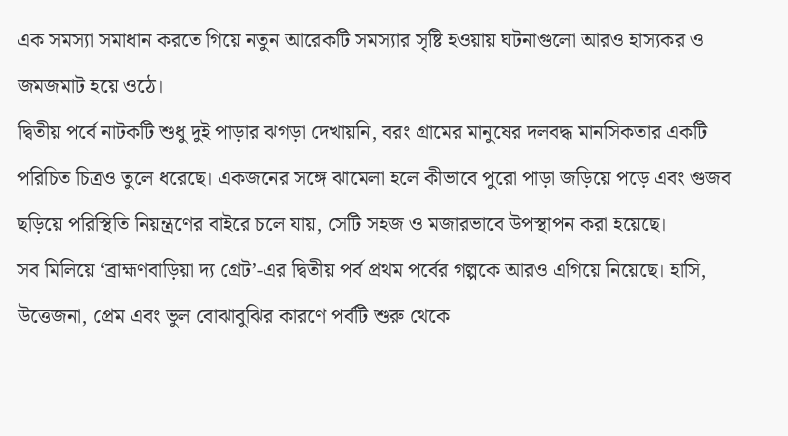এক সমস্যা সমাধান করতে গিয়ে নতুন আরেকটি সমস্যার সৃষ্টি হওয়ায় ঘটনাগুলো আরও হাস্যকর ও জমজমাট হয়ে ওঠে।
দ্বিতীয় পর্বে নাটকটি শুধু দুই পাড়ার ঝগড়া দেখায়নি, বরং গ্রামের মানুষের দলবদ্ধ মানসিকতার একটি পরিচিত চিত্রও তুলে ধরেছে। একজনের সঙ্গে ঝামেলা হলে কীভাবে পুরো পাড়া জড়িয়ে পড়ে এবং গুজব ছড়িয়ে পরিস্থিতি নিয়ন্ত্রণের বাইরে চলে যায়, সেটি সহজ ও মজারভাবে উপস্থাপন করা হয়েছে।
সব মিলিয়ে ‘ব্রাহ্মণবাড়িয়া দ্য গ্রেট’-এর দ্বিতীয় পর্ব প্রথম পর্বের গল্পকে আরও এগিয়ে নিয়েছে। হাসি, উত্তেজনা, প্রেম এবং ভুল বোঝাবুঝির কারণে পর্বটি শুরু থেকে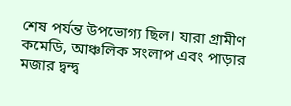শেষ পর্যন্ত উপভোগ্য ছিল। যারা গ্রামীণ কমেডি, আঞ্চলিক সংলাপ এবং পাড়ার মজার দ্বন্দ্ব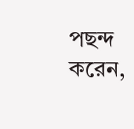পছন্দ করেন,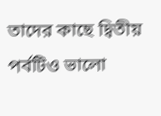তাদের কাছে দ্বিতীয় পর্বটিও ভালো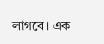লাগবে। এক